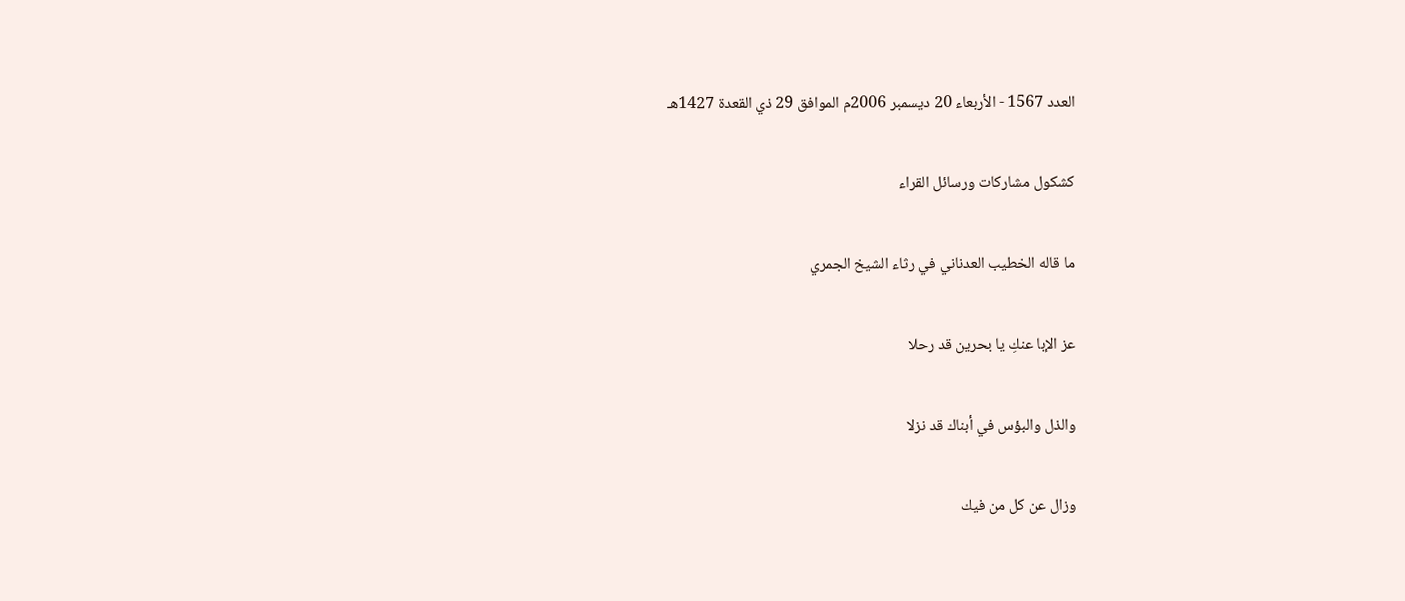العدد 1567 - الأربعاء 20 ديسمبر 2006م الموافق 29 ذي القعدة 1427هـ

كشكول مشاركات ورسائل القراء

ما قاله الخطيب العدناني في رثاء الشيخ الجمري

عز الإبا عنكِ يا بحرين قد رحلا

والذل والبؤس في أبناك قد نزلا

وزال عن كل من فيك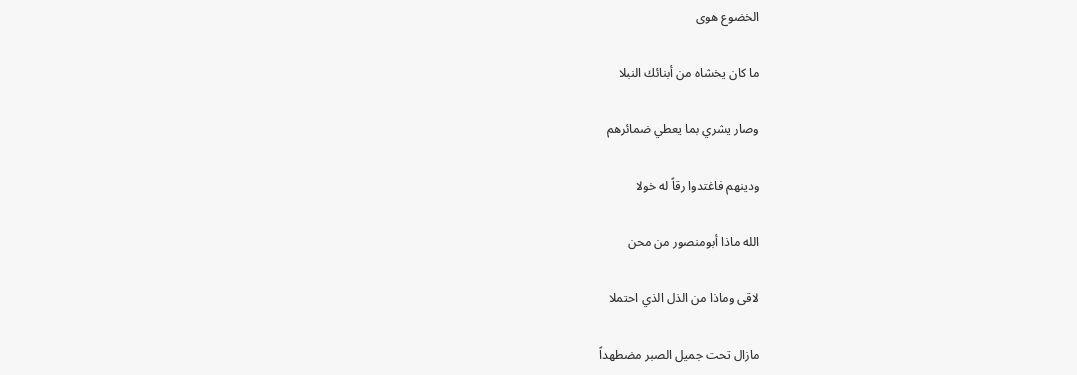الخضوع هوى

ما كان يخشاه من أبنائك النبلا

وصار يشري بما يعطي ضمائرهم

ودينهم فاغتدوا رقاً له خولا

الله ماذا أبومنصور من محن

لاقى وماذا من الذل الذي احتملا

مازال تحت جميل الصبر مضطهداً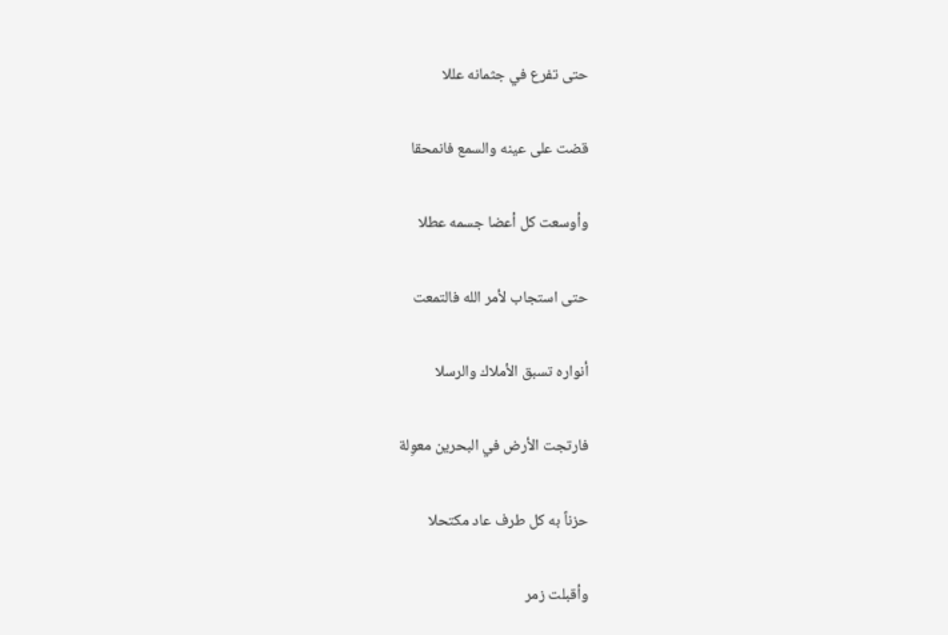حتى تفرع في جثمانه عللا

قضت على عينه والسمع فانمحقا

وأوسعت كل أعضا جسمه عطلا

حتى استجاب لأمر الله فالتمعت

أنواره تسبق الأملاك والرسلا

فارتجت الأرض في البحرين معوِلة

حزناً به كل طرف عاد مكتحلا

وأقبلت زمر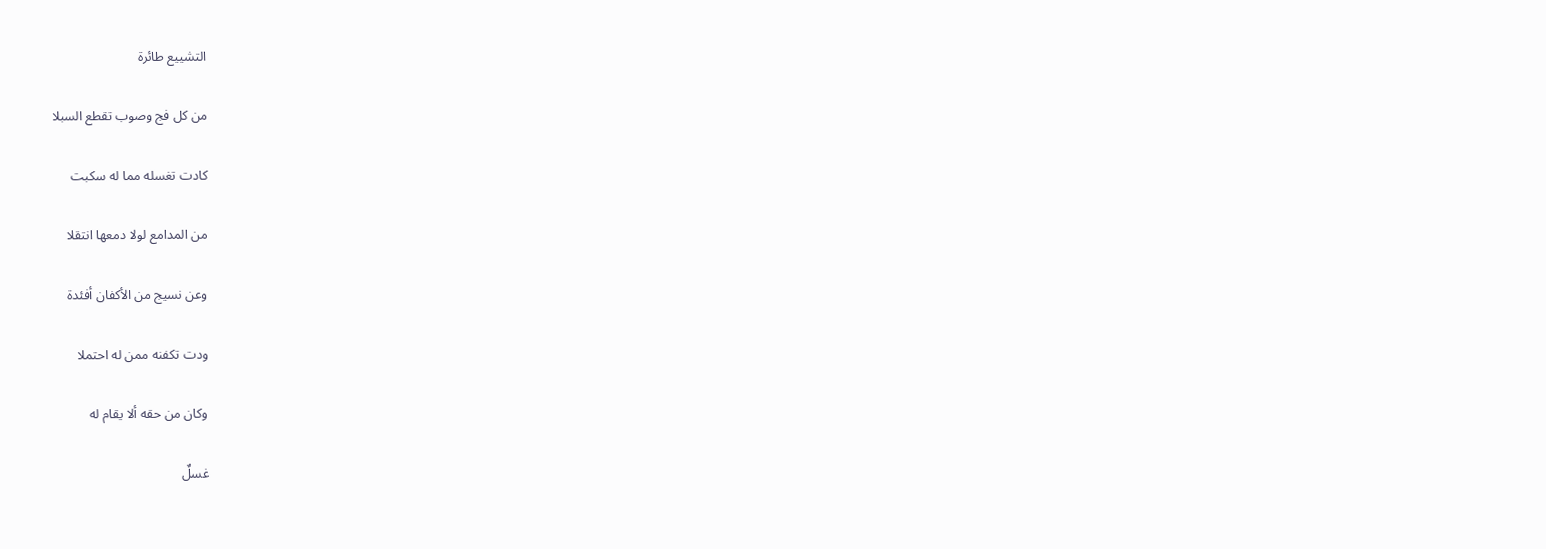التشييع طائرة

من كل فج وصوب تقطع السبلا

كادت تغسله مما له سكبت

من المدامع لولا دمعها انتقلا

وعن نسيج من الأكفان أفئدة

ودت تكفنه ممن له احتملا

وكان من حقه ألا يقام له

غسلٌ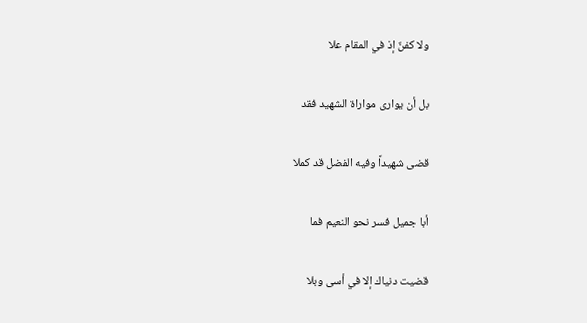ولا كفنٌ إذ في المقام علا

بل أن يوارى مواراة الشهيد فقد

قضى شهيداً وفيه الفضل قد كملا

أبا جميل فسر نحو النعيم فما

قضيت دنياك إلا في أسى وبلا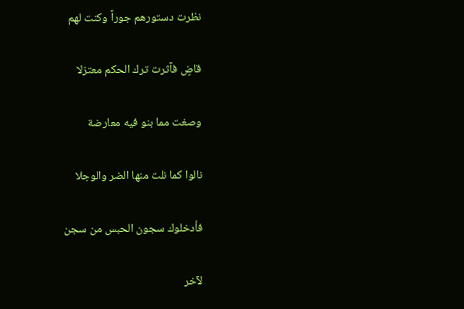نظرت دستورهم جوراً وكنت لهم

قاضٍ فآثرت ترك الحكم معتزلا

وصغت مما بنو فيه معارضة

نالوا كما نلت منها الضر والوجلا

فأدخلوك سجون الحبس من سجن

لآخر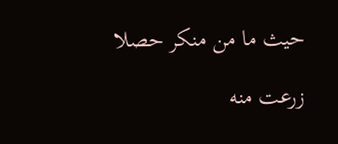حيث ما من منكر حصلا

زرعت منه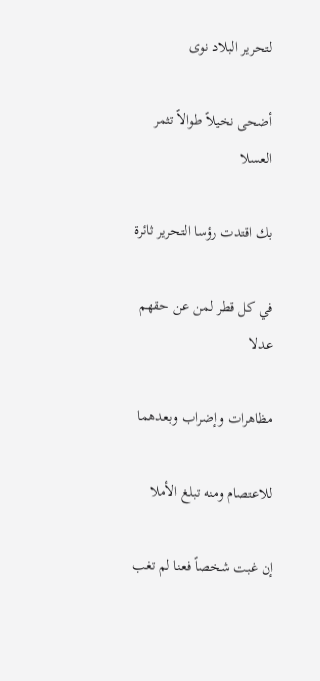لتحرير البلاد نوى

أضحى نخيلاً طوالاً تثمر العسلا

بك اقتدت رؤسا التحرير ثائرة

في كل قطر لمن عن حقهم عدلا

مظاهرات وإضراب وبعدهما

للاعتصام ومنه تبلغ الأملا

إن غبت شخصاً فعنا لم تغب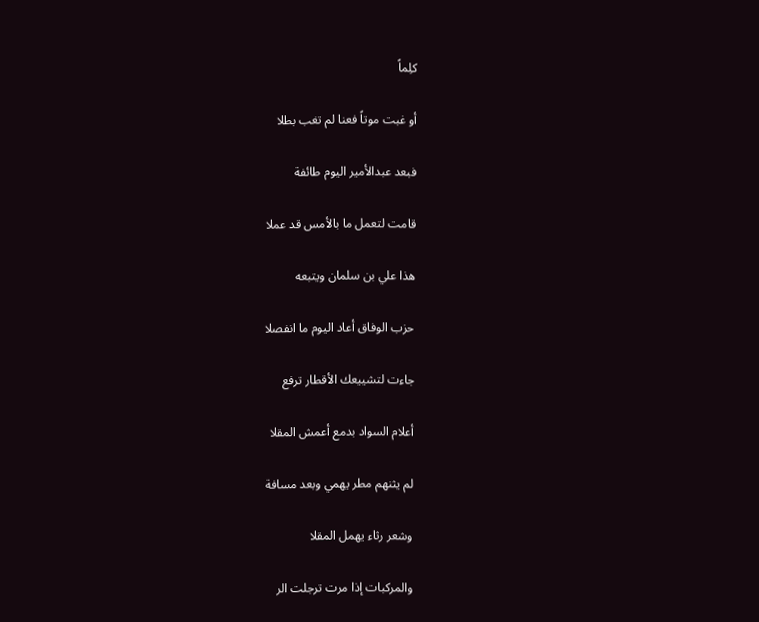كلِماً

أو غبت موتاً فعنا لم تغب بطلا

فبعد عبدالأمير اليوم طائفة

قامت لتعمل ما بالأمس قد عملا

هذا علي بن سلمان ويتبعه

حزب الوفاق أعاد اليوم ما انفصلا

جاءت لتشييعك الأقطار ترفع

أعلام السواد بدمع أعمش المقلا

لم يثنهم مطر يهمي وبعد مسافة

وشعر رثاء يهمل المقلا

والمركبات إذا مرت ترجلت الر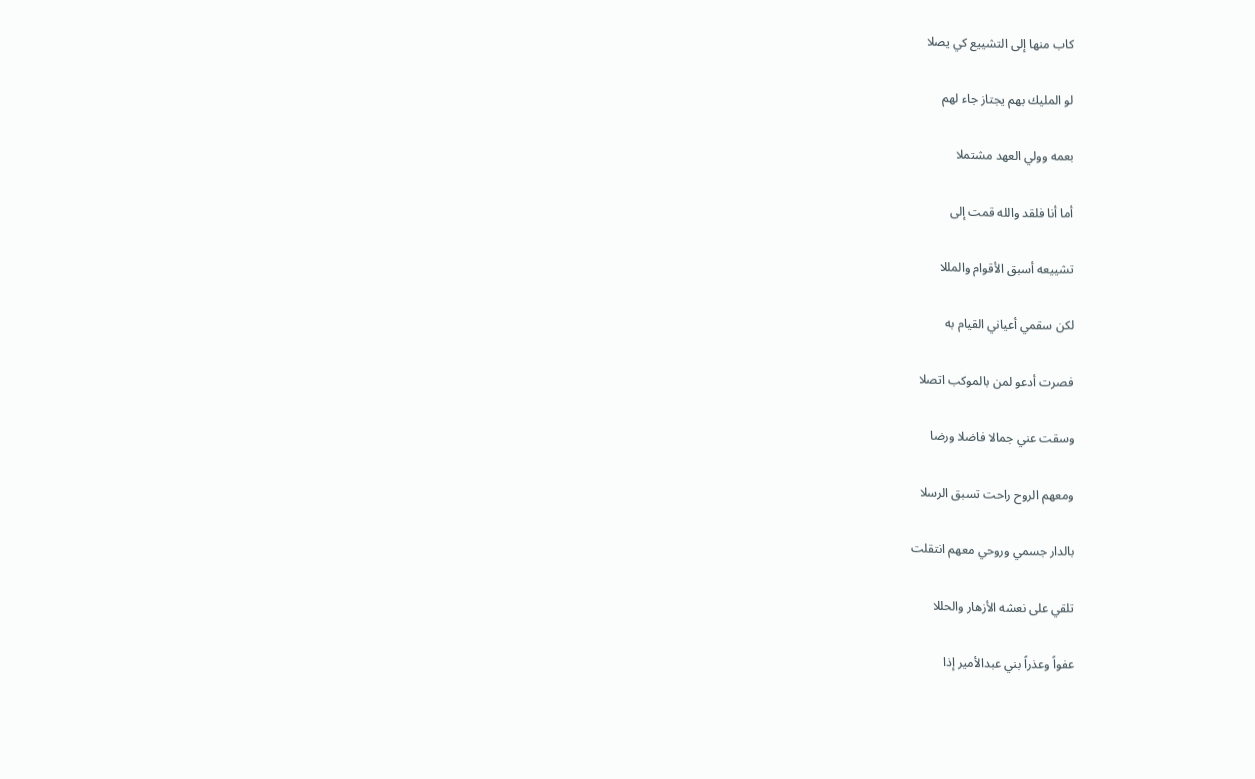كاب منها إلى التشييع كي يصلا

لو المليك بهم يجتاز جاء لهم

بعمه وولي العهد مشتملا

أما أنا فلقد والله قمت إلى

تشييعه أسبق الأقوام والمللا

لكن سقمي أعياني القيام به

فصرت أدعو لمن بالموكب اتصلا

وسقت عني جمالا فاضلا ورضا

ومعهم الروح راحت تسبق الرسلا

بالدار جسمي وروحي معهم انتقلت

تلقي على نعشه الأزهار والحللا

عفواً وعذراً بني عبدالأمير إذا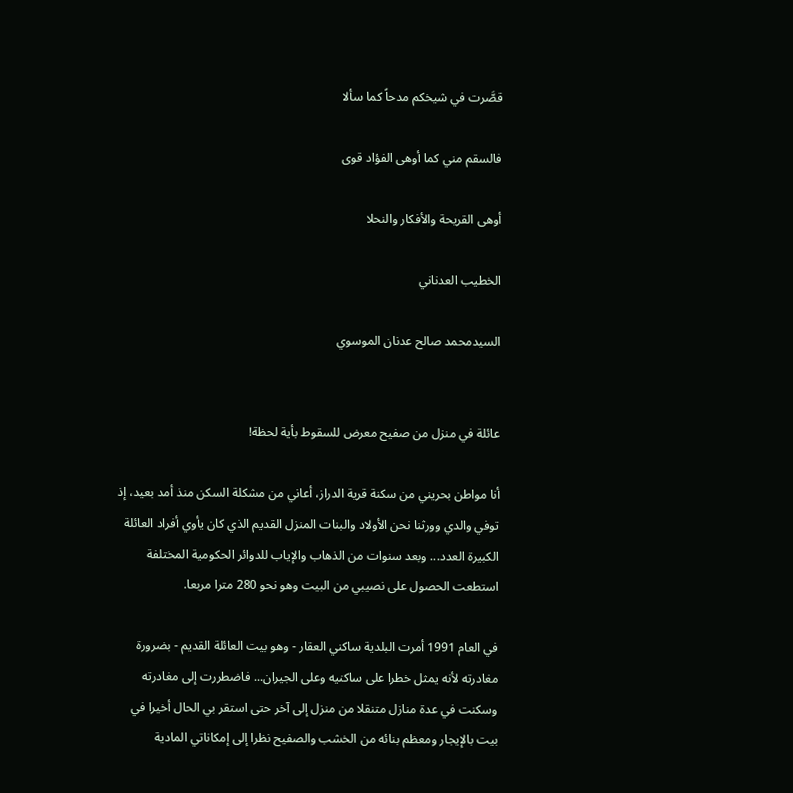قصَّرت في شيخكم مدحاً كما سألا

فالسقم مني كما أوهى الفؤاد قوى

أوهى القريحة والأفكار والنحلا

الخطيب العدناني

السيدمحمد صالح عدنان الموسوي


عائلة في منزل من صفيح معرض للسقوط بأية لحظة!

أنا مواطن بحريني من سكنة قرية الدراز، أعاني من مشكلة السكن منذ أمد بعيد، إذ توفي والدي وورثنا نحن الأولاد والبنات المنزل القديم الذي كان يأوي أفراد العائلة الكبيرة العدد... وبعد سنوات من الذهاب والإياب للدوائر الحكومية المختلفة استطعت الحصول على نصيبي من البيت وهو نحو 280 مترا مربعا.

في العام 1991 أمرت البلدية ساكني العقار - وهو بيت العائلة القديم - بضرورة مغادرته لأنه يمثل خطرا على ساكنيه وعلى الجيران... فاضطررت إلى مغادرته وسكنت في عدة منازل متنقلا من منزل إلى آخر حتى استقر بي الحال أخيرا في بيت بالإيجار ومعظم بنائه من الخشب والصفيح نظرا إلى إمكاناتي المادية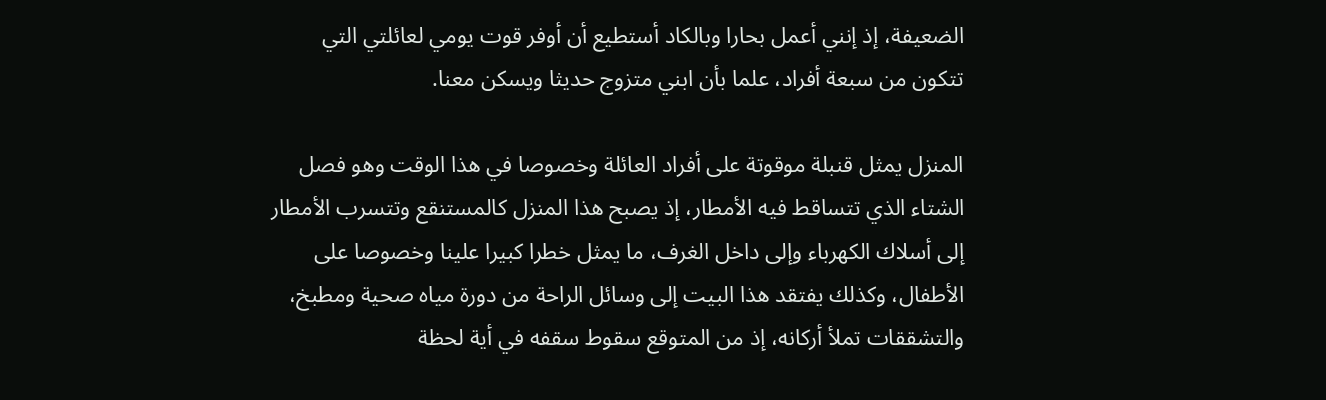الضعيفة، إذ إنني أعمل بحارا وبالكاد أستطيع أن أوفر قوت يومي لعائلتي التي تتكون من سبعة أفراد، علما بأن ابني متزوج حديثا ويسكن معنا.

المنزل يمثل قنبلة موقوتة على أفراد العائلة وخصوصا في هذا الوقت وهو فصل الشتاء الذي تتساقط فيه الأمطار، إذ يصبح هذا المنزل كالمستنقع وتتسرب الأمطار إلى أسلاك الكهرباء وإلى داخل الغرف، ما يمثل خطرا كبيرا علينا وخصوصا على الأطفال، وكذلك يفتقد هذا البيت إلى وسائل الراحة من دورة مياه صحية ومطبخ، والتشققات تملأ أركانه، إذ من المتوقع سقوط سقفه في أية لحظة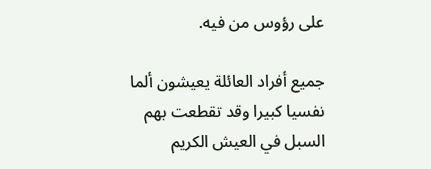على رؤوس من فيه.

جميع أفراد العائلة يعيشون ألما نفسيا كبيرا وقد تقطعت بهم السبل في العيش الكريم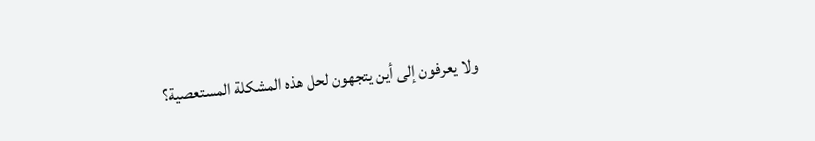ولا يعرفون إلى أين يتجهون لحل هذه المشكلة المستعصية؟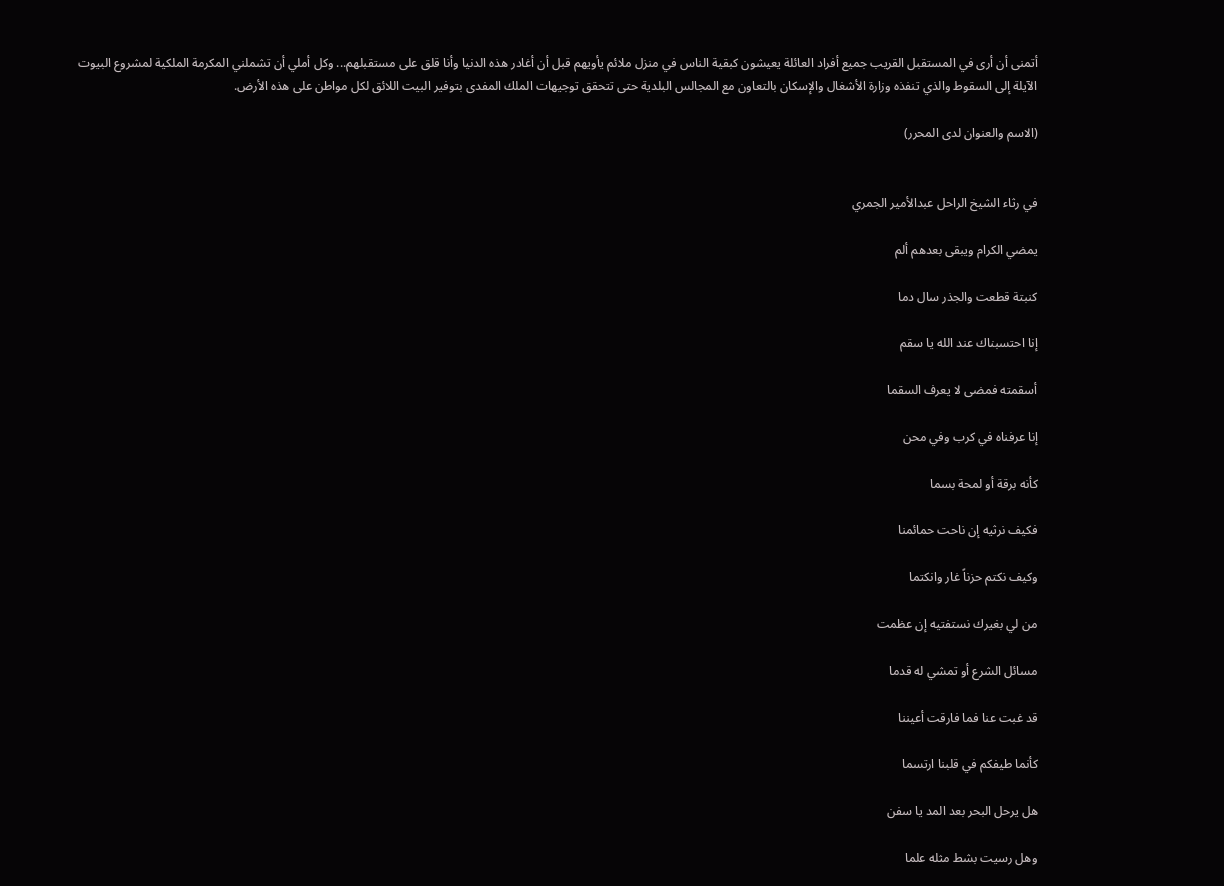أتمنى أن أرى في المستقبل القريب جميع أفراد العائلة يعيشون كبقية الناس في منزل ملائم يأويهم قبل أن أغادر هذه الدنيا وأنا قلق على مستقبلهم... وكل أملي أن تشملني المكرمة الملكية لمشروع البيوت الآيلة إلى السقوط والذي تنفذه وزارة الأشغال والإسكان بالتعاون مع المجالس البلدية حتى تتحقق توجيهات الملك المفدى بتوفير البيت اللائق لكل مواطن على هذه الأرض.

(الاسم والعنوان لدى المحرر)


في رثاء الشيخ الراحل عبدالأمير الجمري

يمضي الكرام ويبقى بعدهم ألم

كنبتة قطعت والجذر سال دما

إنا احتسبناك عند الله يا سقم

أسقمته فمضى لا يعرف السقما

إنا عرفناه في كرب وفي محن

كأنه برقة أو لمحة بسما

فكيف نرثيه إن ناحت حمائمنا

وكيف نكتم حزناً غار وانكتما

من لي بغيرك نستفتيه إن عظمت

مسائل الشرع أو تمشي له قدما

قد غبت عنا فما فارقت أعيننا

كأنما طيفكم في قلبنا ارتسما

هل يرحل البحر بعد المد يا سفن

وهل رسيت بشط مثله علما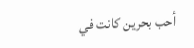أحب بحرين كانت في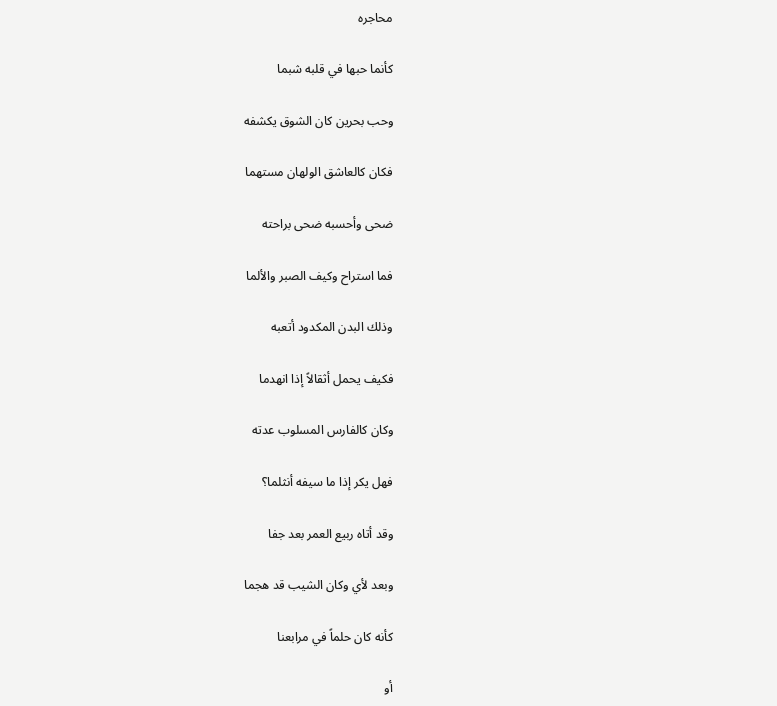محاجره

كأنما حبها في قلبه شبما

وحب بحرين كان الشوق يكشفه

فكان كالعاشق الولهان مستهما

ضحى وأحسبه ضحى براحته

فما استراح وكيف الصبر والألما

وذلك البدن المكدود أتعبه

فكيف يحمل أثقالاً إذا انهدما

وكان كالفارس المسلوب عدته

فهل يكر إذا ما سيفه أنثلما؟

وقد أتاه ربيع العمر بعد جفا

وبعد لأي وكان الشيب قد هجما

كأنه كان حلماً في مرابعنا

أو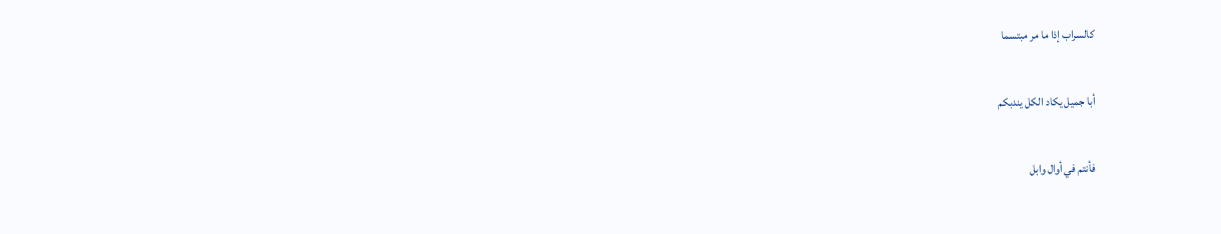كالسراب إذا ما مر مبتسما

أبا جميل يكاد الكل يندبكم

فأنتم في أوال وابل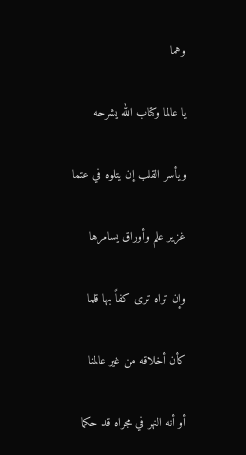وهما

يا عالما وكتاب الله يشرحه

ويأسر القلب إن يتلوه في عتما

غزير علم وأوراق يسامرها

وإن تراه ترى كفاً بها قلما

كأن أخلاقه من غير عالمنا

أو أنه النهر في مجراه قد حكما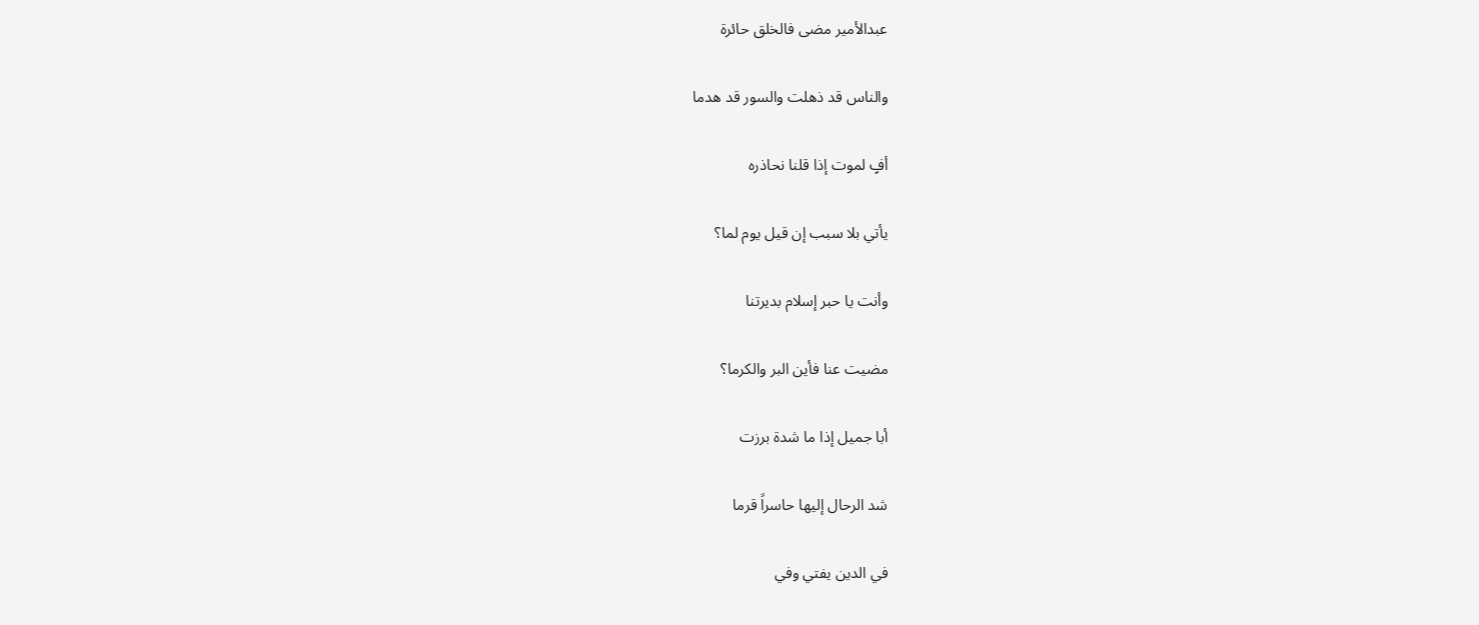عبدالأمير مضى فالخلق حائرة

والناس قد ذهلت والسور قد هدما

أفٍ لموت إذا قلنا نحاذره

يأتي بلا سبب إن قيل يوم لما؟

وأنت يا حبر إسلام بديرتنا

مضيت عنا فأين البر والكرما؟

أبا جميل إذا ما شدة برزت

شد الرحال إليها حاسراً قرما

في الدين يفتي وفي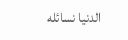الدنيا نسائله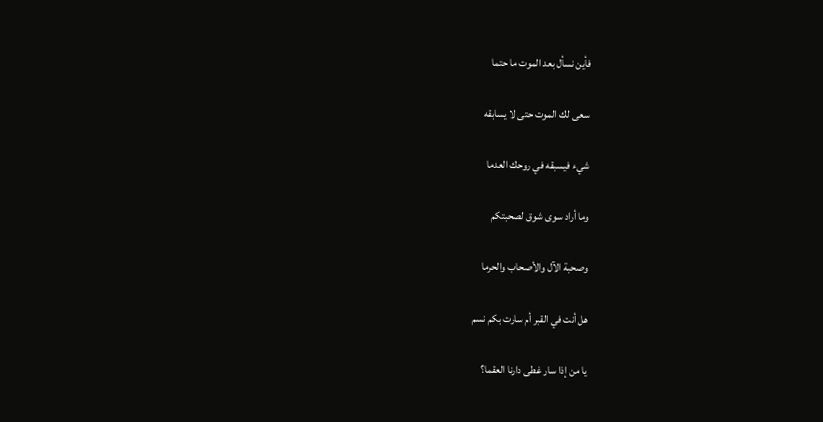فأين نسأل بعد الموت ما حتما

سعى لك الموت حتى لا يسابقه

شيء فيسبقه في روحك العدما

وما أراد سوى شوق لصحبتكم

وصحبة الآل والأصحاب والحرما

هل أنت في القبر أم سارت بكم نسم

يا من إذا سار غطى دارنا العقما؟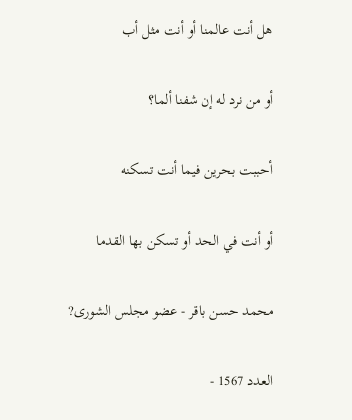هل أنت عالمنا أو أنت مثل أب

أو من نرد له إن شفنا ألما؟

أحببت بحرين فيما أنت تسكنه

أو أنت في الحد أو تسكن بها القدما

محمد حسن باقر - عضو مجلس الشورى?

العدد 1567 -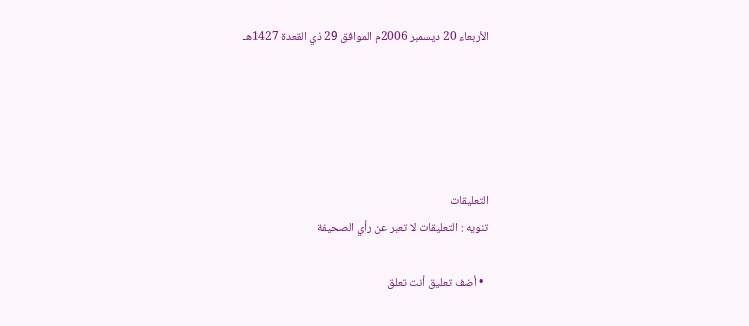الأربعاء 20 ديسمبر 2006م الموافق 29 ذي القعدة 1427هـ





التعليقات
تنويه : التعليقات لا تعبر عن رأي الصحيفة

  • أضف تعليق أنت تعلق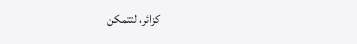كزائر، لتتمكن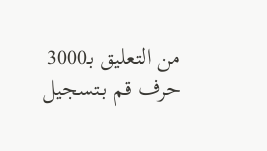من التعليق بـ3000 حرف قم بـتسجيل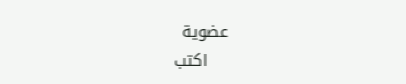عضوية
    اكتب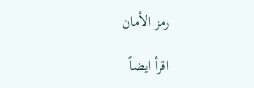رمز الأمان

اقرأ ايضاً